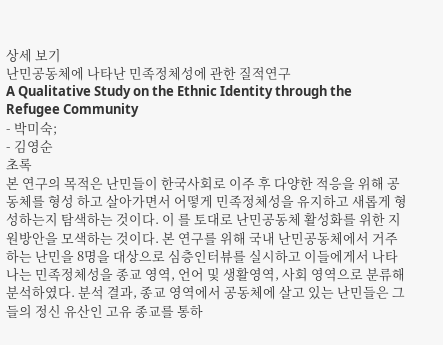상세 보기
난민공동체에 나타난 민족정체성에 관한 질적연구
A Qualitative Study on the Ethnic Identity through the Refugee Community
- 박미숙;
- 김영순
초록
본 연구의 목적은 난민들이 한국사회로 이주 후 다양한 적응을 위해 공동체를 형성 하고 살아가면서 어떻게 민족정체성을 유지하고 새롭게 형성하는지 탐색하는 것이다. 이 를 토대로 난민공동체 활성화를 위한 지원방안을 모색하는 것이다. 본 연구를 위해 국내 난민공동체에서 거주하는 난민을 8명을 대상으로 심층인터뷰를 실시하고 이들에게서 나타나는 민족정체성을 종교 영역, 언어 및 생활영역, 사회 영역으로 분류해 분석하였다. 분석 결과, 종교 영역에서 공동체에 살고 있는 난민들은 그들의 정신 유산인 고유 종교를 통하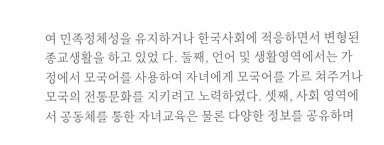여 민족정체성을 유지하거나 한국사회에 적응하면서 변형된 종교생활을 하고 있었 다. 둘째, 언어 및 생활영역에서는 가정에서 모국어를 사용하여 자녀에게 모국어를 가르 쳐주거나 모국의 전통문화를 지키려고 노력하였다. 셋째, 사회 영역에서 공동체를 통한 자녀교육은 물론 다양한 정보를 공유하며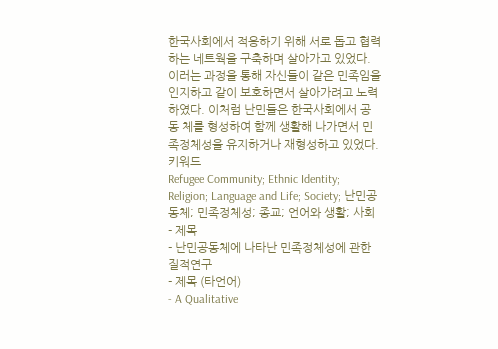한국사회에서 적응하기 위해 서로 돕고 협력 하는 네트웍을 구축하며 살아가고 있었다. 이러는 과정을 통해 자신들이 같은 민족임을 인지하고 같이 보호하면서 살아가려고 노력하였다. 이처럼 난민들은 한국사회에서 공동 체를 형성하여 함께 생활해 나가면서 민족정체성을 유지하거나 재형성하고 있었다.
키워드
Refugee Community; Ethnic Identity; Religion; Language and Life; Society; 난민공동체; 민족정체성; 종교; 언어와 생활; 사회
- 제목
- 난민공동체에 나타난 민족정체성에 관한 질적연구
- 제목 (타언어)
- A Qualitative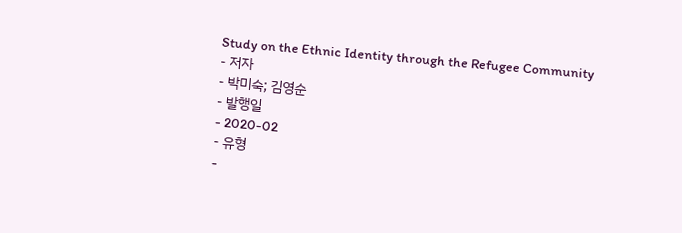Study on the Ethnic Identity through the Refugee Community
- 저자
- 박미숙; 김영순
- 발행일
- 2020-02
- 유형
-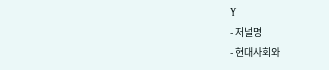Y
- 저널명
- 현대사회와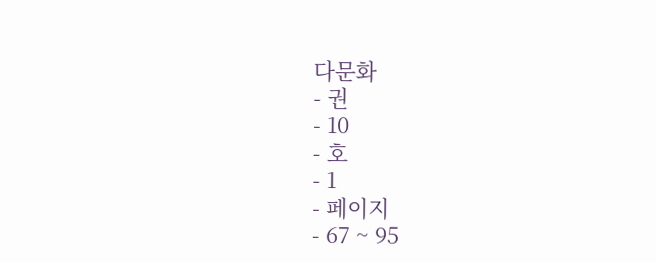다문화
- 권
- 10
- 호
- 1
- 페이지
- 67 ~ 95